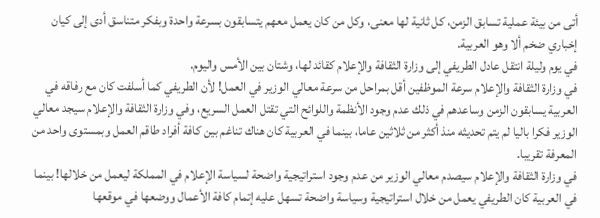أتى من بيئة عملية تسابق الزمن، كل ثانية لها معنى، وكل من كان يعمل معهم يتسابقون بسرعة واحدة وبفكر متناسق أدى إلى كيان إخباري ضخم ألا وهو العربية.
في يوم وليلة انتقل عادل الطريفي إلى وزارة الثقافة والإعلام كقائد لها، وشتان بين الأمس واليوم.
في وزارة الثقافة والإعلام سرعة الموظفين أقل بمراحل من سرعة معالي الوزير في العمل! لأن الطريفي كما أسلفت كان مع رفاقه في العربية يسابقون الزمن وساعدهم في ذلك عدم وجود الأنظمة واللوائح التي تقتل العمل السريع، وفي وزارة الثقافة والإعلام سيجد معالي الوزير فكرا باليا لم يتم تحديثه منذ أكثر من ثلاثين عاما، بينما في العربية كان هناك تناغم بين كافة أفراد طاقم العمل وبمستوى واحد من المعرفة تقريبا.
في وزارة الثقافة والإعلام سيصدم معالي الوزير من عدم وجود استراتيجية واضحة لسياسة الإعلام في المملكة ليعمل من خلالها! بينما في العربية كان الطريفي يعمل من خلال استراتيجية وسياسة واضحة تسهل عليه إتمام كافة الأعمال ووضعها في موقعها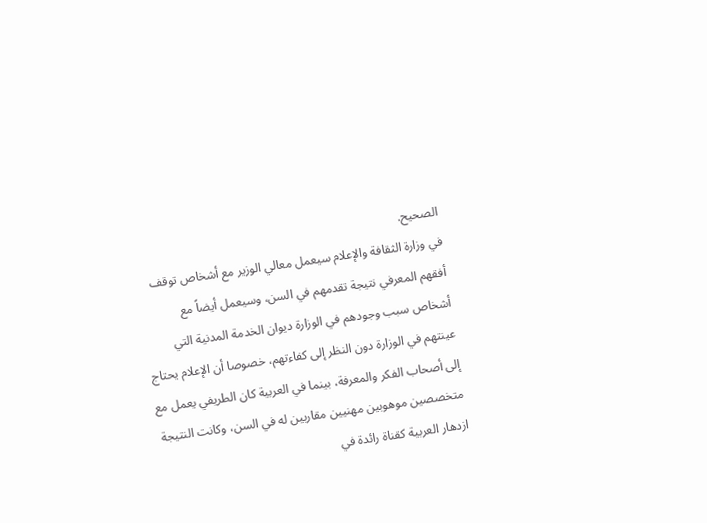الصحيح.
في وزارة الثقافة والإعلام سيعمل معالي الوزير مع أشخاص توقف أفقهم المعرفي نتيجة تقدمهم في السن، وسيعمل أيضاً مع أشخاص سبب وجودهم في الوزارة ديوان الخدمة المدنية التي عينتهم في الوزارة دون النظر إلى كفاءتهم، خصوصا أن الإعلام يحتاج إلى أصحاب الفكر والمعرفة، بينما في العربية كان الطريفي يعمل مع متخصصين موهوبين مهنيين مقاربين له في السن، وكانت النتيجة ازدهار العربية كقناة رائدة في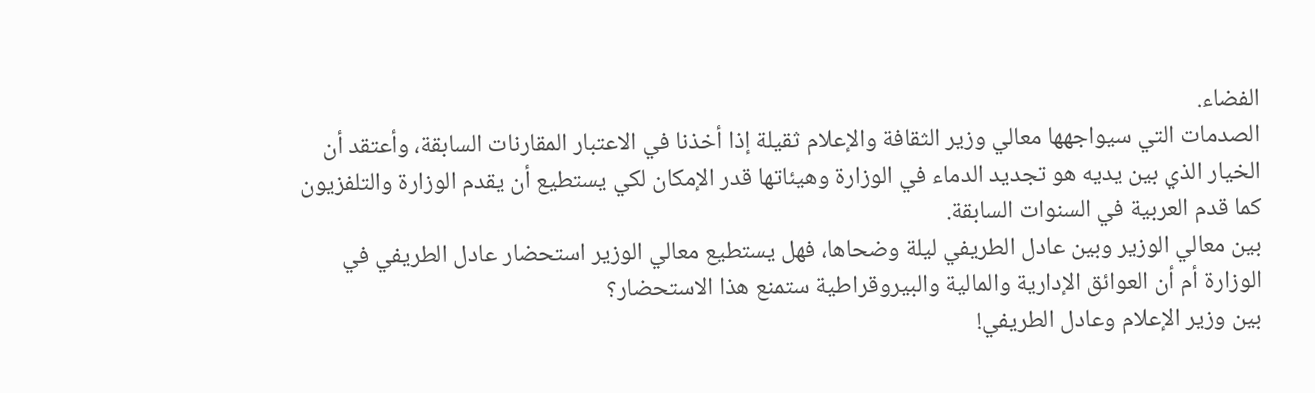الفضاء.
الصدمات التي سيواجهها معالي وزير الثقافة والإعلام ثقيلة إذا أخذنا في الاعتبار المقارنات السابقة، وأعتقد أن الخيار الذي بين يديه هو تجديد الدماء في الوزارة وهيئاتها قدر الإمكان لكي يستطيع أن يقدم الوزارة والتلفزيون كما قدم العربية في السنوات السابقة.
بين معالي الوزير وبين عادل الطريفي ليلة وضحاها، فهل يستطيع معالي الوزير استحضار عادل الطريفي في الوزارة أم أن العوائق الإدارية والمالية والبيروقراطية ستمنع هذا الاستحضار؟
بين وزير الإعلام وعادل الطريفي!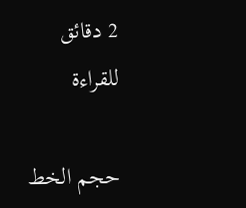2 دقائق للقراءة

حجم الخط